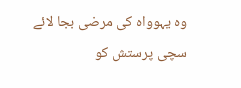وہ یہوواہ کی مرضی بجا لائے
سچی پرستش کو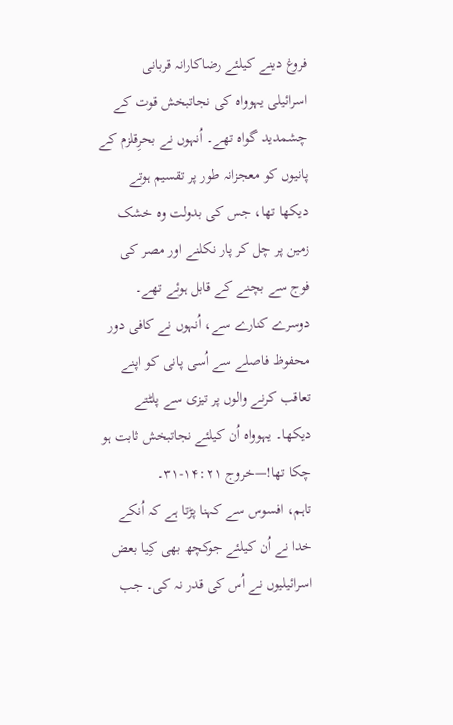فروغ دینے کیلئے رضاکارانہ قربانی
اسرائیلی یہوواہ کی نجاتبخش قوت کے چشمدید گواہ تھے۔ اُنہوں نے بحرِقلزم کے پانیوں کو معجزانہ طور پر تقسیم ہوتے دیکھا تھا، جس کی بدولت وہ خشک زمین پر چل کر پار نکلنے اور مصر کی فوج سے بچنے کے قابل ہوئے تھے۔ دوسرے کنارے سے، اُنہوں نے کافی دور محفوظ فاصلے سے اُسی پانی کو اپنے تعاقب کرنے والوں پر تیزی سے پلٹتے دیکھا۔ یہوواہ اُن کیلئے نجاتبخش ثابت ہو چکا تھا!—خروج ۱۴:۲۱-۳۱۔
تاہم، افسوس سے کہنا پڑتا ہے کہ اُنکے خدا نے اُن کیلئے جوکچھ بھی کِیا بعض اسرائیلیوں نے اُس کی قدر نہ کی۔ جب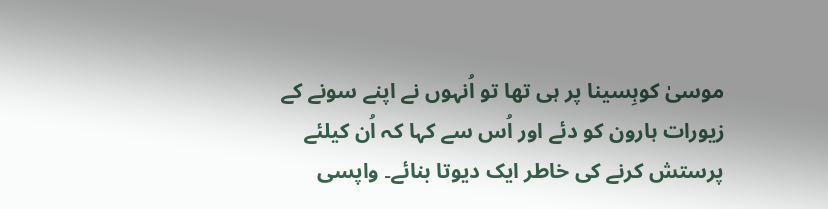موسیٰ کوہِسینا پر ہی تھا تو اُنہوں نے اپنے سونے کے زیورات ہارون کو دئے اور اُس سے کہا کہ اُن کیلئے پرستش کرنے کی خاطر ایک دیوتا بنائے۔ واپسی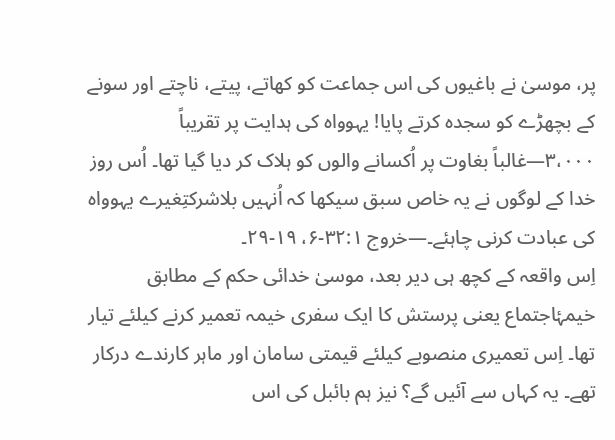پر، موسیٰ نے باغیوں کی اس جماعت کو کھاتے، پیتے، ناچتے اور سونے کے بچھڑے کو سجدہ کرتے پایا! یہوواہ کی ہدایت پر تقریباً ۳،۰۰۰—غالباً بغاوت پر اُکسانے والوں کو ہلاک کر دیا گیا تھا۔ اُس روز خدا کے لوگوں نے یہ خاص سبق سیکھا کہ اُنہیں بلاشرکتِغیرے یہوواہ کی عبادت کرنی چاہئے۔—خروج ۳۲:۱-۶، ۱۹-۲۹۔
اِس واقعہ کے کچھ ہی دیر بعد، موسیٰ خدائی حکم کے مطابق خیمۂاجتماع یعنی پرستش کا ایک سفری خیمہ تعمیر کرنے کیلئے تیار تھا۔ اِس تعمیری منصوبے کیلئے قیمتی سامان اور ماہر کارندے درکار تھے۔ یہ کہاں سے آئیں گے؟ نیز ہم بائبل کی اس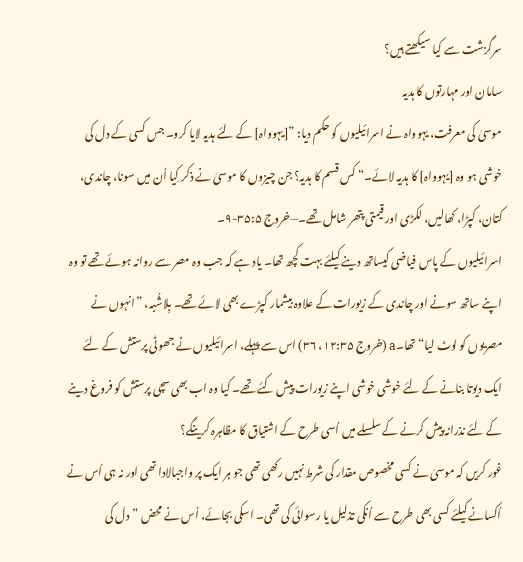سرگزشت سے کیا سیکھتے ہیں؟
سامان اور مہارتوں کا ہدیہ
موسیٰ کی معرفت، یہوواہ نے اسرائیلیوں کو حکم دیا: ”[یہوواہ] کے لئے ہدیہ لایا کرو۔ جس کسی کے دل کی خوشی ہو وہ [یہوواہ] کا ہدیہ لائے۔“ کس قسم کا ہدیہ؟ جن چیزوں کا موسیٰ نے ذکر کِیا اُن میں سونا، چاندی، کتان، کپڑا، کھالیں، لکڑی اور قیمتی پتھر شامل تھے۔—خروج ۳۵:۵-۹۔
اسرائیلیوں کے پاس فیاضی کیساتھ دینے کیلئے بہت کچھ تھا۔ یاد ہے کہ جب وہ مصر سے روانہ ہوئے تھے تو وہ اپنے ساتھ سونے اور چاندی کے زیورات کے علاوہ بیشمار کپڑے بھی لائے تھے۔ بِلاشُبہ، ”انہوں نے مصریوں کو لوٹ لیا“ تھا۔a (خروج ۱۲:۳۵، ۳۶) اس سے پہلے، اسرائیلیوں نے جھوٹی پرستش کے لئے ایک دیوتا بنانے کے لئے خوشی خوشی اپنے زیورات پیش کئے تھے۔ کیا وہ اب بھی سچی پرستش کو فروغ دینے کے لئے نذرانہ پیش کرنے کے سلسلے میں اُسی طرح کے اشتیاق کا مظاہرہ کرینگے؟
غور کریں کہ موسیٰ نے کسی مخصوص مقدار کی شرط نہیں رکھی تھی جو ہر ایک پر واجبالادا تھی اور نہ ہی اُس نے اُکسانے کیلئے کسی بھی طرح سے اُنکی تذلیل یا رسوائی کی تھی۔ اسکی بجائے، اُس نے محض ”دل کی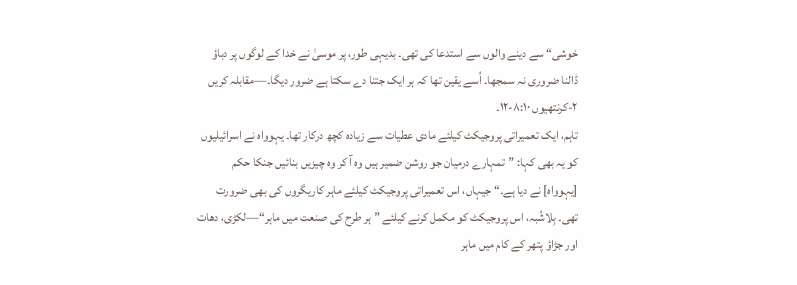خوشی“ سے دینے والوں سے استدعا کی تھی۔ بدیہی طور، پر موسیٰ نے خدا کے لوگوں پر دباؤ ڈالنا ضروری نہ سمجھا۔ اُسے یقین تھا کہ ہر ایک جتنا دے سکتا ہے ضرور دیگا۔—مقابلہ کریں ۲-کرنتھیوں ۸:۱۰-۱۲۔
تاہم، ایک تعمیراتی پروجیکٹ کیلئے مادی عطیات سے زیادہ کچھ درکار تھا۔ یہوواہ نے اسرائیلیوں کو یہ بھی کہا: ”تمہارے درمیان جو روشن ضمیر ہیں وہ آ کر وہ چیزیں بنائیں جنکا حکم [یہوواہ] نے دیا ہے۔“ جیہاں، اس تعمیراتی پروجیکٹ کیلئے ماہر کاریگروں کی بھی ضرورت تھی۔ بِلاشُبہ، اس پروجیکٹ کو مکمل کرنے کیلئے ”ہر طرح کی صنعت میں ماہر“—لکڑی، دھات اور جڑاؤ پتھر کے کام میں ماہر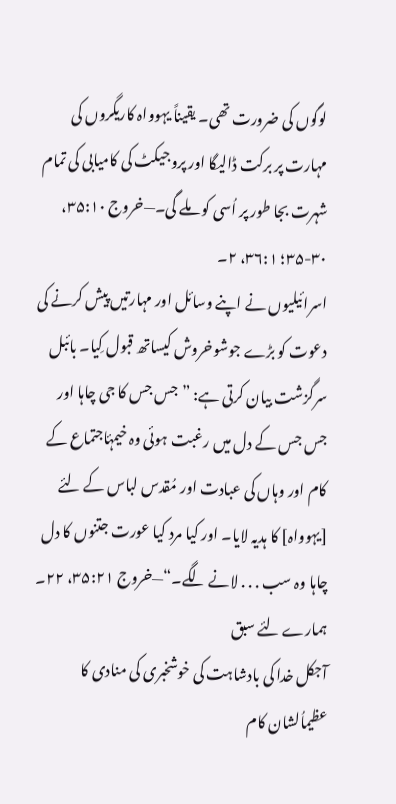لوگوں کی ضرورت تھی۔ یقیناً یہوواہ کاریگروں کی مہارت پر برکت ڈالیگا اور پروجیکٹ کی کامیابی کی تمام شہرت بجا طور پر اُسی کو ملے گی۔—خروج ۳۵:۱۰، ۳۰-۳۵؛ ۳۶:۱، ۲۔
اسرائیلیوں نے اپنے وسائل اور مہارتیں پیش کرنے کی دعوت کو بڑے جوشوخروش کیساتھ قبول کِیا۔ بائبل سرگزشت بیان کرتی ہے: ”جس جس کا جی چاہا اور جس جس کے دل میں رغبت ہوئی وہ خیمۂاجتماع کے کام اور وہاں کی عبادت اور مُقدس لباس کے لئے [یہوواہ] کا ہدیہ لایا۔ اور کیا مرد کیا عورت جتنوں کا دل چاہا وہ سب . . . لانے لگے۔“—خروج ۳۵:۲۱، ۲۲۔
ہمارے لئے سبق
آجکل خدا کی بادشاہت کی خوشخبری کی منادی کا عظیماُلشان کام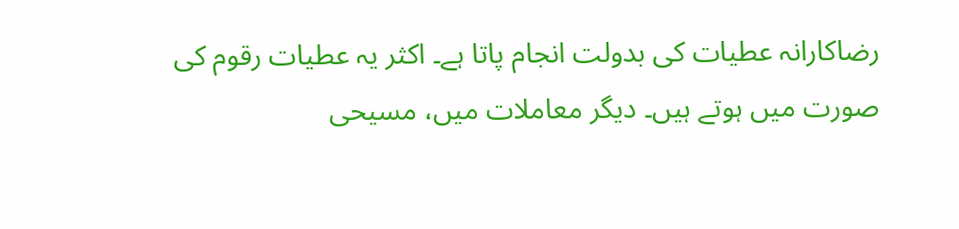رضاکارانہ عطیات کی بدولت انجام پاتا ہے۔ اکثر یہ عطیات رقوم کی صورت میں ہوتے ہیں۔ دیگر معاملات میں، مسیحی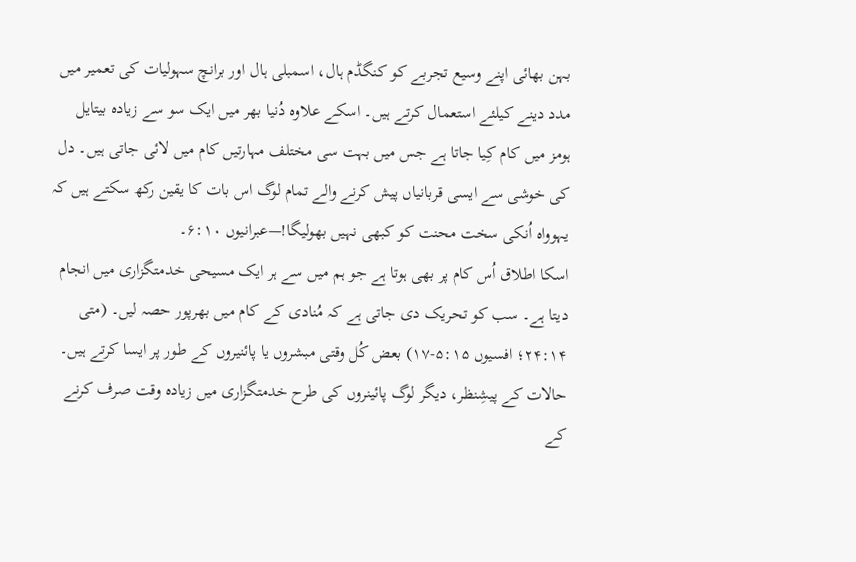بہن بھائی اپنے وسیع تجربے کو کنگڈم ہال، اسمبلی ہال اور برانچ سہولیات کی تعمیر میں مدد دینے کیلئے استعمال کرتے ہیں۔ اسکے علاوہ دُنیا بھر میں ایک سو سے زیادہ بیتایل ہومز میں کام کِیا جاتا ہے جس میں بہت سی مختلف مہارتیں کام میں لائی جاتی ہیں۔ دل کی خوشی سے ایسی قربانیاں پیش کرنے والے تمام لوگ اس بات کا یقین رکھ سکتے ہیں کہ یہوواہ اُنکی سخت محنت کو کبھی نہیں بھولیگا!—عبرانیوں ۶:۱۰۔
اسکا اطلاق اُس کام پر بھی ہوتا ہے جو ہم میں سے ہر ایک مسیحی خدمتگزاری میں انجام دیتا ہے۔ سب کو تحریک دی جاتی ہے کہ مُنادی کے کام میں بھرپور حصہ لیں۔ (متی ۲۴:۱۴؛ افسیوں ۵:۱۵-۱۷) بعض کُل وقتی مبشروں یا پائنیروں کے طور پر ایسا کرتے ہیں۔ حالات کے پیشِنظر، دیگر لوگ پائینروں کی طرح خدمتگزاری میں زیادہ وقت صرف کرنے کے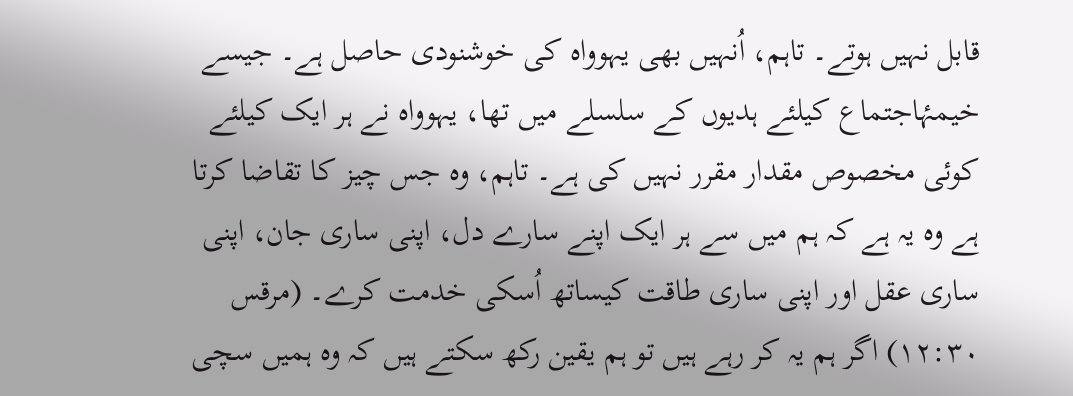قابل نہیں ہوتے۔ تاہم، اُنہیں بھی یہوواہ کی خوشنودی حاصل ہے۔ جیسے خیمۂاجتماع کیلئے ہدیوں کے سلسلے میں تھا، یہوواہ نے ہر ایک کیلئے کوئی مخصوص مقدار مقرر نہیں کی ہے۔ تاہم، وہ جس چیز کا تقاضا کرتا ہے وہ یہ ہے کہ ہم میں سے ہر ایک اپنے سارے دل، اپنی ساری جان، اپنی ساری عقل اور اپنی ساری طاقت کیساتھ اُسکی خدمت کرے۔ (مرقس ۱۲:۳۰) اگر ہم یہ کر رہے ہیں تو ہم یقین رکھ سکتے ہیں کہ وہ ہمیں سچی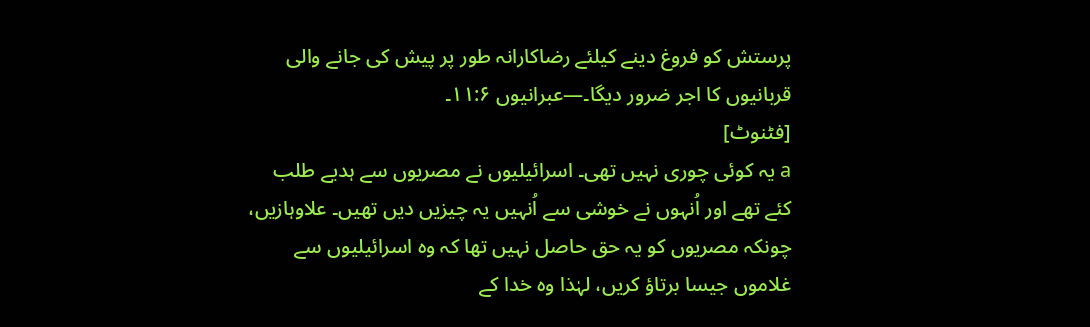پرستش کو فروغ دینے کیلئے رضاکارانہ طور پر پیش کی جانے والی قربانیوں کا اجر ضرور دیگا۔—عبرانیوں ۱۱:۶۔
[فٹنوٹ]
a یہ کوئی چوری نہیں تھی۔ اسرائیلیوں نے مصریوں سے ہدیے طلب کئے تھے اور اُنہوں نے خوشی سے اُنہیں یہ چیزیں دیں تھیں۔ علاوہازیں، چونکہ مصریوں کو یہ حق حاصل نہیں تھا کہ وہ اسرائیلیوں سے غلاموں جیسا برتاؤ کریں، لہٰذا وہ خدا کے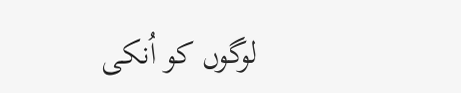لوگوں کو اُنکی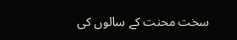سخت محنت کے سالوں کی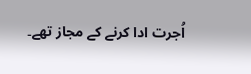اُجرت ادا کرنے کے مجاز تھے۔